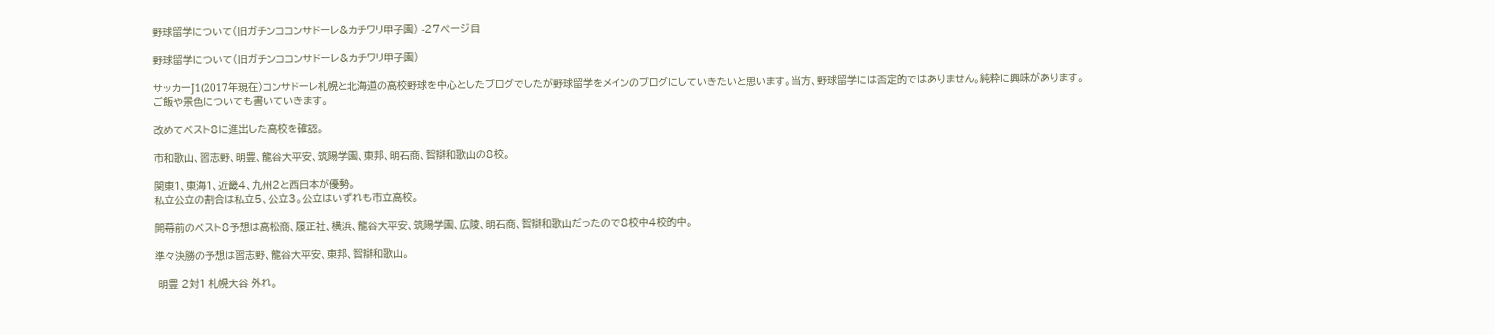野球留学について(旧ガチンココンサドーレ&カチワリ甲子園) -27ページ目

野球留学について(旧ガチンココンサドーレ&カチワリ甲子園)

サッカーJ1(2017年現在)コンサドーレ札幌と北海道の高校野球を中心としたブログでしたが野球留学をメインのブログにしていきたいと思います。当方、野球留学には否定的ではありません。純粋に興味があります。
ご飯や景色についても書いていきます。

改めてベスト8に進出した高校を確認。

市和歌山、習志野、明豊、龍谷大平安、筑陽学園、東邦、明石商、智辯和歌山の8校。

関東1、東海1、近畿4、九州2と西日本が優勢。
私立公立の割合は私立5、公立3。公立はいずれも市立高校。

開幕前のベスト8予想は高松商、履正社、横浜、龍谷大平安、筑陽学園、広陵、明石商、智辯和歌山だったので8校中4校的中。

準々決勝の予想は習志野、龍谷大平安、東邦、智辯和歌山。

 明豊 2対1 札幌大谷 外れ。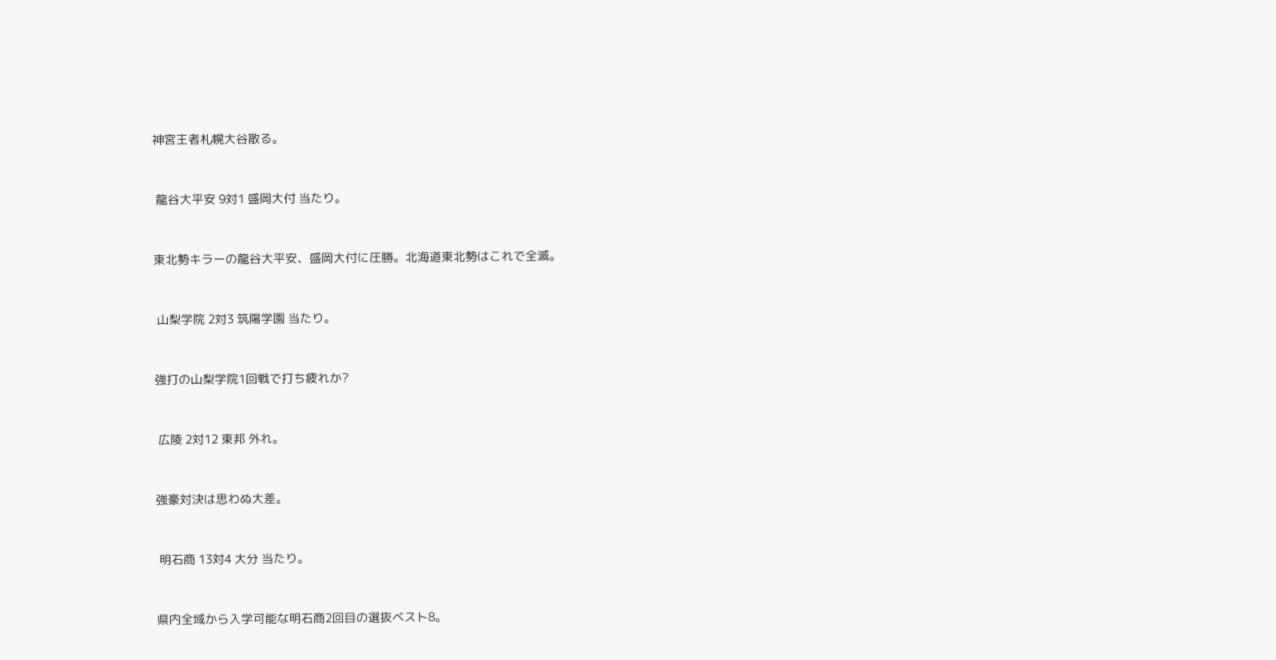神宮王者札幌大谷散る。



 龍谷大平安 9対1 盛岡大付 当たり。



東北勢キラーの龍谷大平安、盛岡大付に圧勝。北海道東北勢はこれで全滅。



 山梨学院 2対3 筑陽学園 当たり。



強打の山梨学院1回戦で打ち疲れか?



 広陵 2対12 東邦 外れ。



強豪対決は思わぬ大差。



 明石商 13対4 大分 当たり。



県内全域から入学可能な明石商2回目の選抜ベスト8。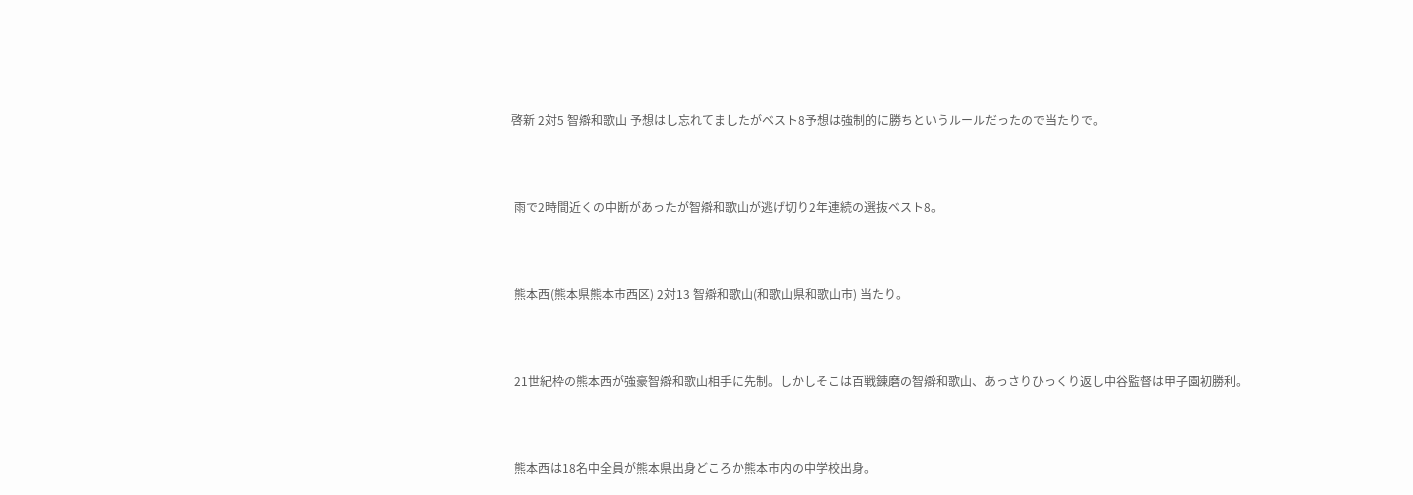啓新 2対5 智辯和歌山 予想はし忘れてましたがベスト8予想は強制的に勝ちというルールだったので当たりで。



 雨で2時間近くの中断があったが智辯和歌山が逃げ切り2年連続の選抜ベスト8。



 熊本西(熊本県熊本市西区) 2対13 智辯和歌山(和歌山県和歌山市) 当たり。



 21世紀枠の熊本西が強豪智辯和歌山相手に先制。しかしそこは百戦錬磨の智辯和歌山、あっさりひっくり返し中谷監督は甲子園初勝利。



 熊本西は18名中全員が熊本県出身どころか熊本市内の中学校出身。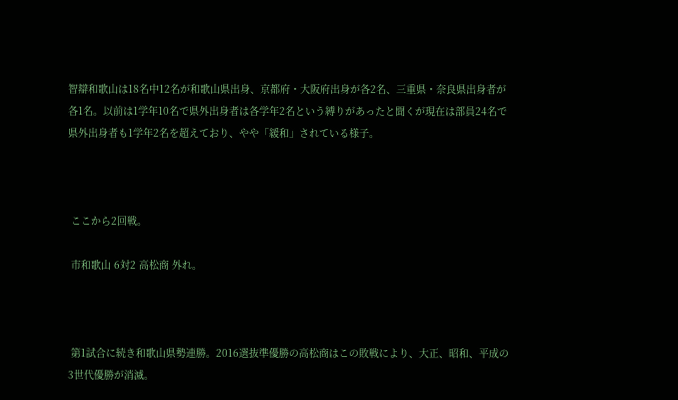智辯和歌山は18名中12名が和歌山県出身、京都府・大阪府出身が各2名、三重県・奈良県出身者が各1名。以前は1学年10名で県外出身者は各学年2名という縛りがあったと聞くが現在は部員24名で県外出身者も1学年2名を超えており、やや「緩和」されている様子。



 ここから2回戦。

 市和歌山 6対2 高松商 外れ。



 第1試合に続き和歌山県勢連勝。2016選抜準優勝の高松商はこの敗戦により、大正、昭和、平成の3世代優勝が消滅。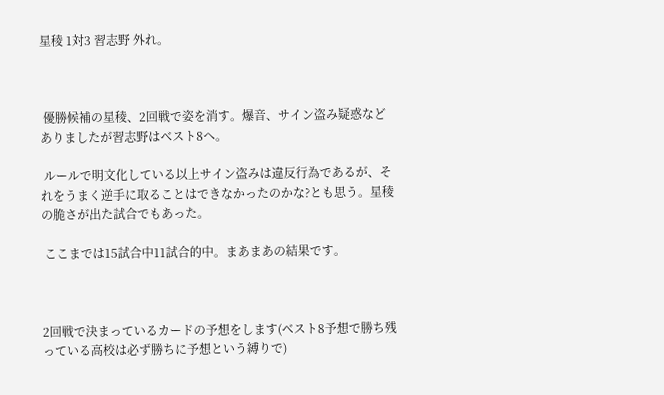星稜 1対3 習志野 外れ。



 優勝候補の星稜、2回戦で姿を消す。爆音、サイン盗み疑惑などありましたが習志野はベスト8へ。

 ルールで明文化している以上サイン盗みは違反行為であるが、それをうまく逆手に取ることはできなかったのかな?とも思う。星稜の脆さが出た試合でもあった。

 ここまでは15試合中11試合的中。まあまあの結果です。



2回戦で決まっているカードの予想をします(ベスト8予想で勝ち残っている高校は必ず勝ちに予想という縛りで)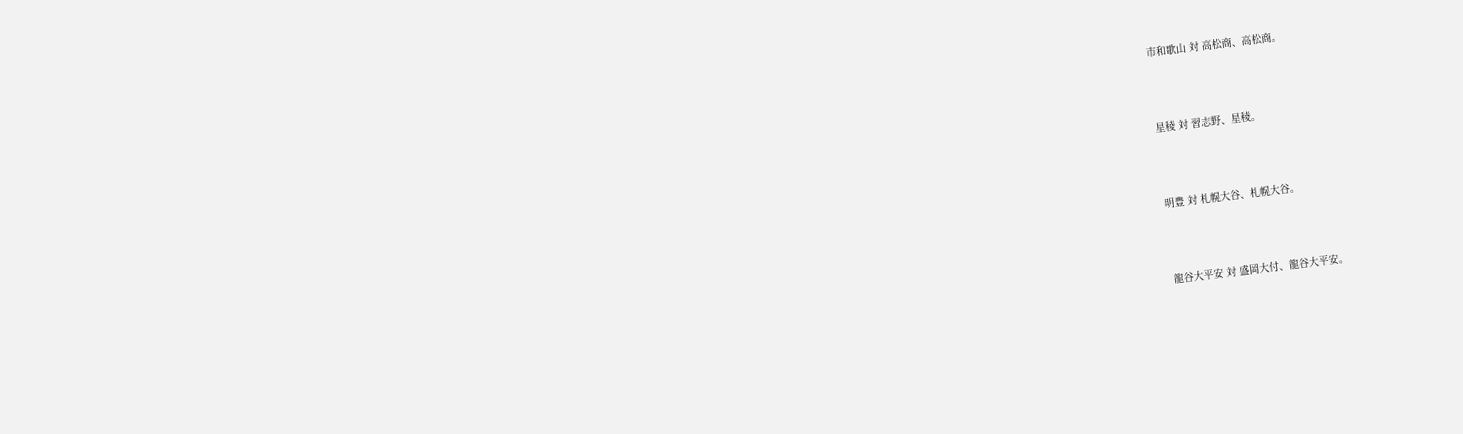市和歌山 対 高松商、高松商。



星稜 対 習志野、星稜。



明豊 対 札幌大谷、札幌大谷。



龍谷大平安 対 盛岡大付、龍谷大平安。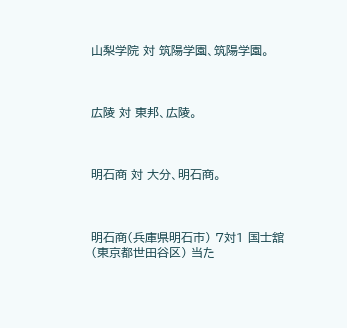山梨学院 対 筑陽学園、筑陽学園。



広陵 対 東邦、広陵。



明石商 対 大分、明石商。



明石商(兵庫県明石市) 7対1 国士舘(東京都世田谷区) 当た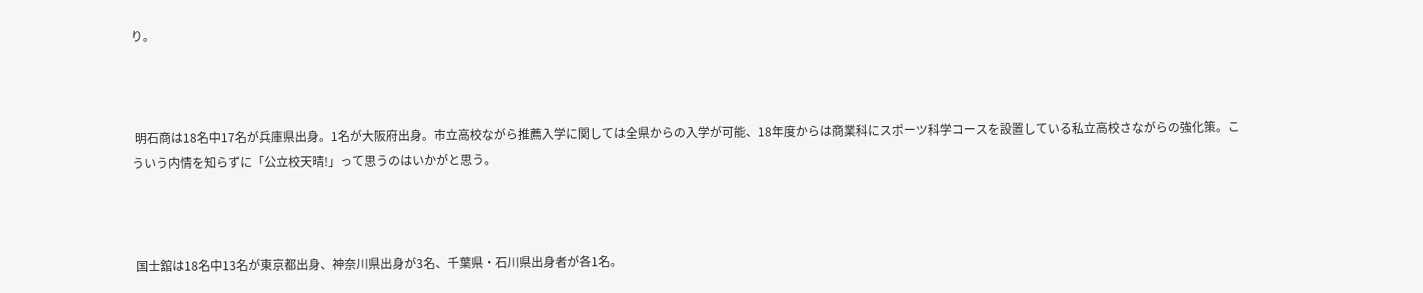り。



 明石商は18名中17名が兵庫県出身。1名が大阪府出身。市立高校ながら推薦入学に関しては全県からの入学が可能、18年度からは商業科にスポーツ科学コースを設置している私立高校さながらの強化策。こういう内情を知らずに「公立校天晴!」って思うのはいかがと思う。



 国士舘は18名中13名が東京都出身、神奈川県出身が3名、千葉県・石川県出身者が各1名。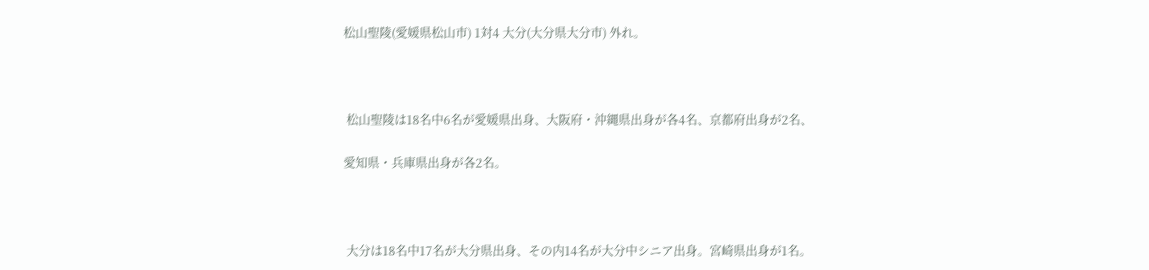松山聖陵(愛媛県松山市) 1対4 大分(大分県大分市) 外れ。



 松山聖陵は18名中6名が愛媛県出身、大阪府・沖縄県出身が各4名、京都府出身が2名、

愛知県・兵庫県出身が各2名。



 大分は18名中17名が大分県出身、その内14名が大分中シニア出身。宮崎県出身が1名。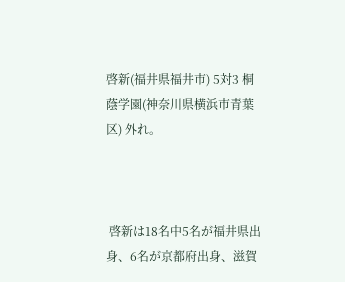啓新(福井県福井市) 5対3 桐蔭学園(神奈川県横浜市青葉区) 外れ。



 啓新は18名中5名が福井県出身、6名が京都府出身、滋賀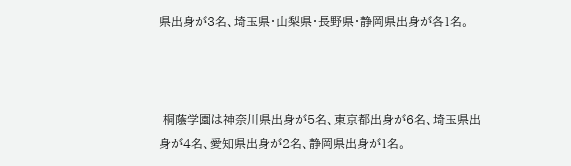県出身が3名、埼玉県・山梨県・長野県・静岡県出身が各1名。



 桐蔭学園は神奈川県出身が5名、東京都出身が6名、埼玉県出身が4名、愛知県出身が2名、静岡県出身が1名。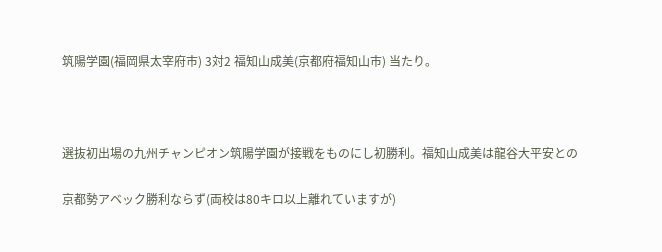筑陽学園(福岡県太宰府市) 3対2 福知山成美(京都府福知山市) 当たり。



選抜初出場の九州チャンピオン筑陽学園が接戦をものにし初勝利。福知山成美は龍谷大平安との

京都勢アベック勝利ならず(両校は80キロ以上離れていますが)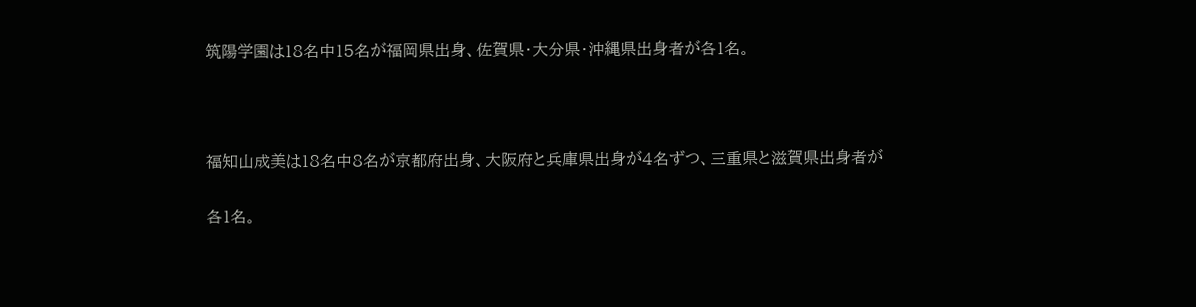筑陽学園は18名中15名が福岡県出身、佐賀県・大分県・沖縄県出身者が各1名。



福知山成美は18名中8名が京都府出身、大阪府と兵庫県出身が4名ずつ、三重県と滋賀県出身者が

各1名。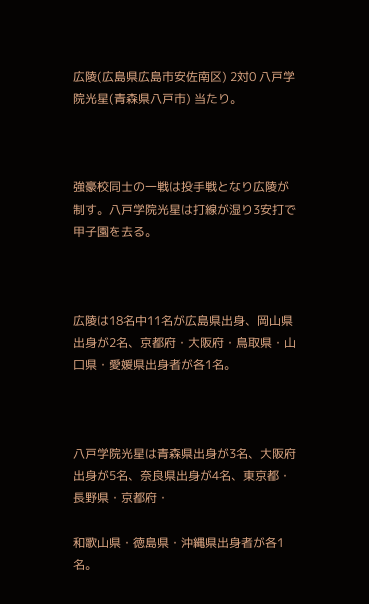広陵(広島県広島市安佐南区) 2対0 八戸学院光星(青森県八戸市) 当たり。



強豪校同士の一戦は投手戦となり広陵が制す。八戸学院光星は打線が湿り3安打で甲子園を去る。



広陵は18名中11名が広島県出身、岡山県出身が2名、京都府・大阪府・鳥取県・山口県・愛媛県出身者が各1名。



八戸学院光星は青森県出身が3名、大阪府出身が5名、奈良県出身が4名、東京都・長野県・京都府・

和歌山県・徳島県・沖縄県出身者が各1名。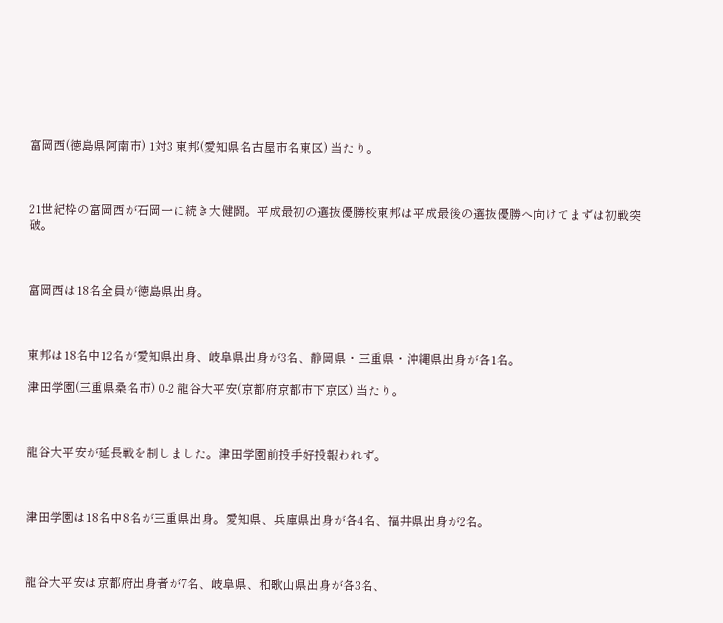富岡西(徳島県阿南市) 1対3 東邦(愛知県名古屋市名東区) 当たり。



21世紀枠の富岡西が石岡一に続き大健闘。平成最初の選抜優勝校東邦は平成最後の選抜優勝へ向けてまずは初戦突破。



富岡西は18名全員が徳島県出身。



東邦は18名中12名が愛知県出身、岐阜県出身が3名、静岡県・三重県・沖縄県出身が各1名。

津田学園(三重県桑名市) 0-2 龍谷大平安(京都府京都市下京区) 当たり。



龍谷大平安が延長戦を制しました。津田学園前投手好投報われず。



津田学園は18名中8名が三重県出身。愛知県、兵庫県出身が各4名、福井県出身が2名。



龍谷大平安は京都府出身者が7名、岐阜県、和歌山県出身が各3名、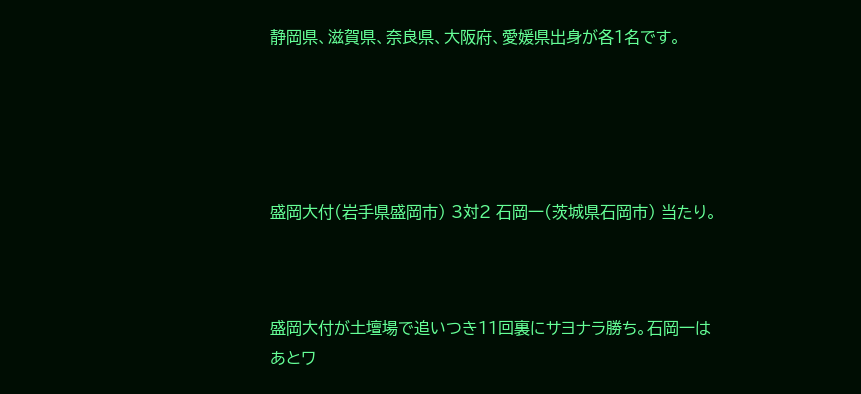静岡県、滋賀県、奈良県、大阪府、愛媛県出身が各1名です。





盛岡大付(岩手県盛岡市) 3対2 石岡一(茨城県石岡市) 当たり。



盛岡大付が土壇場で追いつき11回裏にサヨナラ勝ち。石岡一はあとワ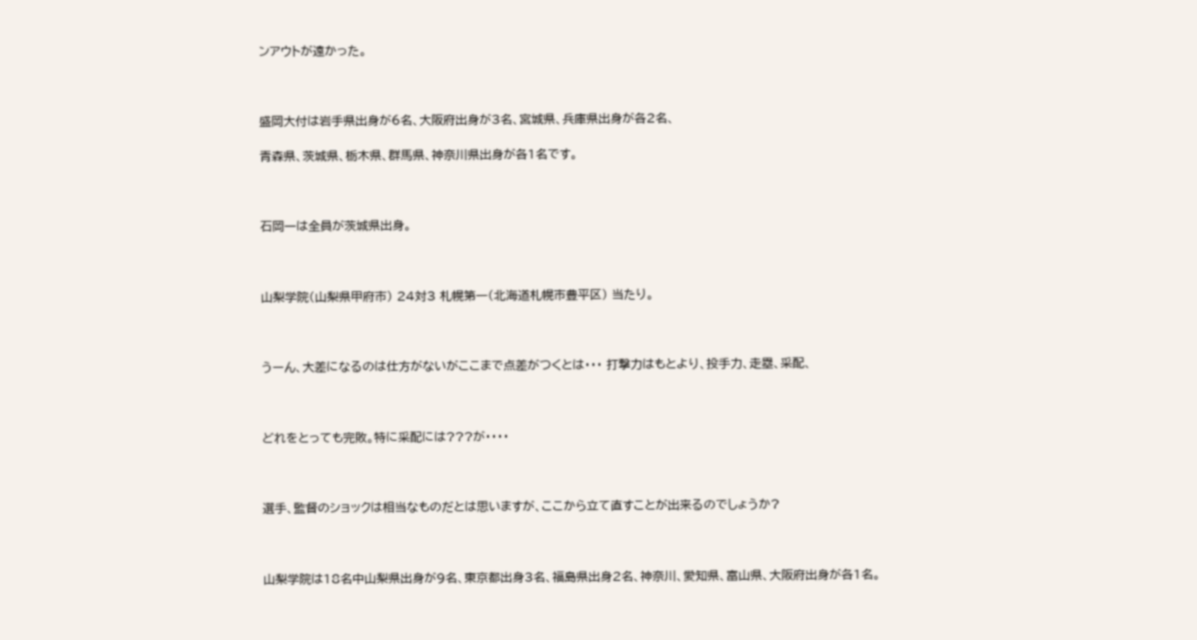ンアウトが遠かった。



盛岡大付は岩手県出身が6名、大阪府出身が3名、宮城県、兵庫県出身が各2名、

青森県、茨城県、栃木県、群馬県、神奈川県出身が各1名です。



石岡一は全員が茨城県出身。



山梨学院(山梨県甲府市) 24対3 札幌第一(北海道札幌市豊平区) 当たり。



うーん、大差になるのは仕方がないがここまで点差がつくとは・・・ 打撃力はもとより、投手力、走塁、采配、



どれをとっても完敗。特に采配には???が・・・・



選手、監督のショックは相当なものだとは思いますが、ここから立て直すことが出来るのでしょうか?



山梨学院は18名中山梨県出身が9名、東京都出身3名、福島県出身2名、神奈川、愛知県、富山県、大阪府出身が各1名。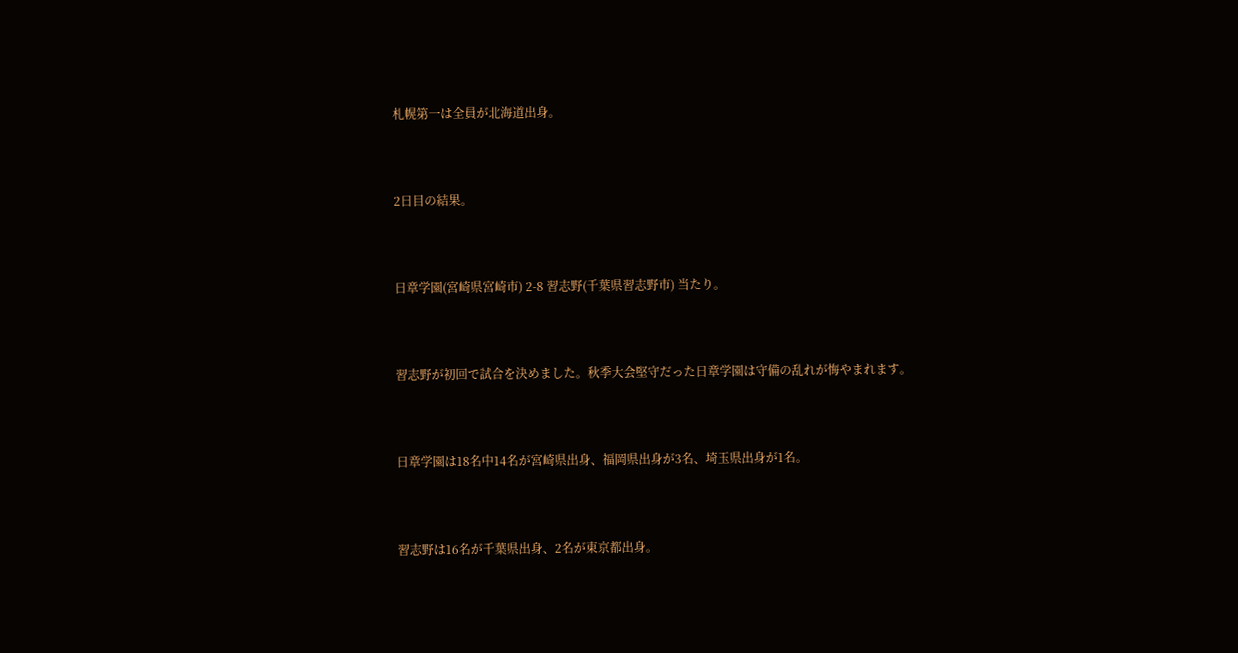札幌第一は全員が北海道出身。



2日目の結果。



日章学園(宮崎県宮崎市) 2-8 習志野(千葉県習志野市) 当たり。



習志野が初回で試合を決めました。秋季大会堅守だった日章学園は守備の乱れが悔やまれます。



日章学園は18名中14名が宮崎県出身、福岡県出身が3名、埼玉県出身が1名。



習志野は16名が千葉県出身、2名が東京都出身。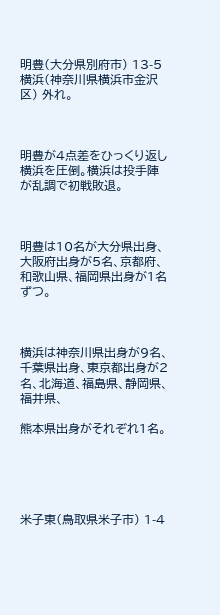明豊(大分県別府市) 13-5 横浜(神奈川県横浜市金沢区) 外れ。



明豊が4点差をひっくり返し横浜を圧倒。横浜は投手陣が乱調で初戦敗退。



明豊は10名が大分県出身、大阪府出身が5名、京都府、和歌山県、福岡県出身が1名ずつ。



横浜は神奈川県出身が9名、千葉県出身、東京都出身が2名、北海道、福島県、静岡県、福井県、

熊本県出身がそれぞれ1名。





米子東(鳥取県米子市) 1-4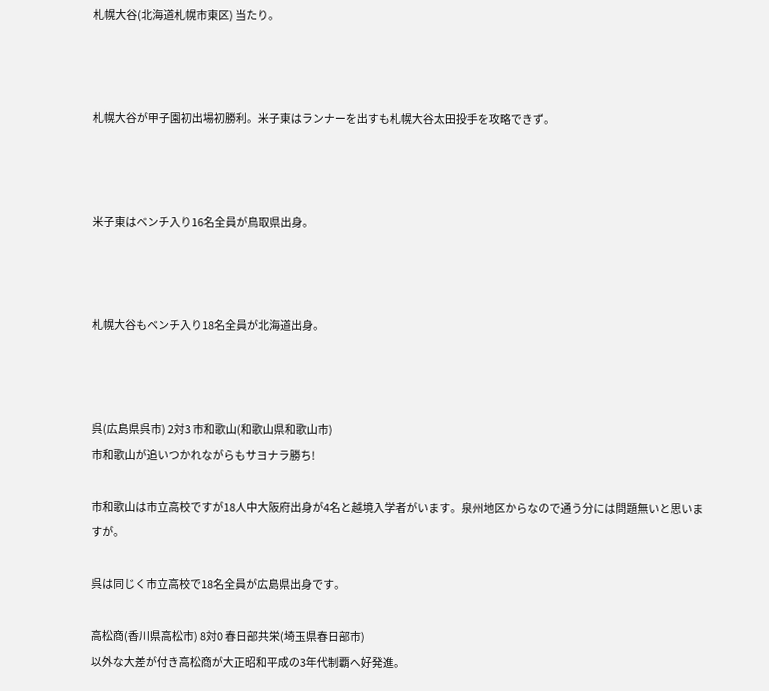札幌大谷(北海道札幌市東区) 当たり。



札幌大谷が甲子園初出場初勝利。米子東はランナーを出すも札幌大谷太田投手を攻略できず。



米子東はベンチ入り16名全員が鳥取県出身。



札幌大谷もベンチ入り18名全員が北海道出身。



呉(広島県呉市) 2対3 市和歌山(和歌山県和歌山市)
市和歌山が追いつかれながらもサヨナラ勝ち!

市和歌山は市立高校ですが18人中大阪府出身が4名と越境入学者がいます。泉州地区からなので通う分には問題無いと思いますが。

呉は同じく市立高校で18名全員が広島県出身です。

高松商(香川県高松市) 8対0 春日部共栄(埼玉県春日部市)
以外な大差が付き高松商が大正昭和平成の3年代制覇へ好発進。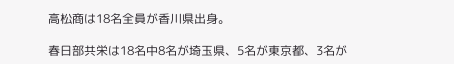高松商は18名全員が香川県出身。

春日部共栄は18名中8名が埼玉県、5名が東京都、3名が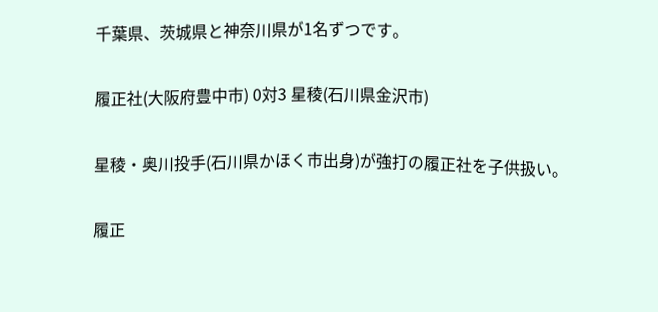千葉県、茨城県と神奈川県が1名ずつです。

履正社(大阪府豊中市) 0対3 星稜(石川県金沢市)

星稜・奥川投手(石川県かほく市出身)が強打の履正社を子供扱い。

履正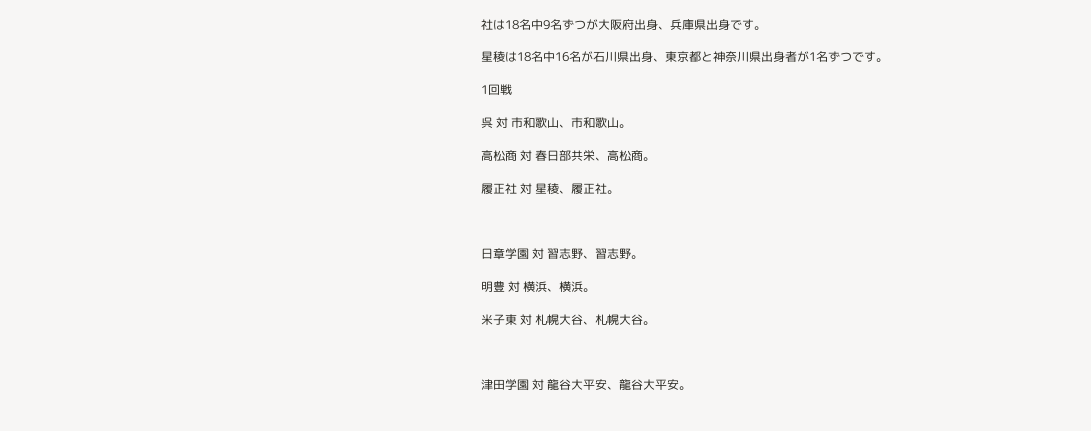社は18名中9名ずつが大阪府出身、兵庫県出身です。

星稜は18名中16名が石川県出身、東京都と神奈川県出身者が1名ずつです。

1回戦

呉 対 市和歌山、市和歌山。

高松商 対 春日部共栄、高松商。

履正社 対 星稜、履正社。



日章学園 対 習志野、習志野。

明豊 対 横浜、横浜。

米子東 対 札幌大谷、札幌大谷。



津田学園 対 龍谷大平安、龍谷大平安。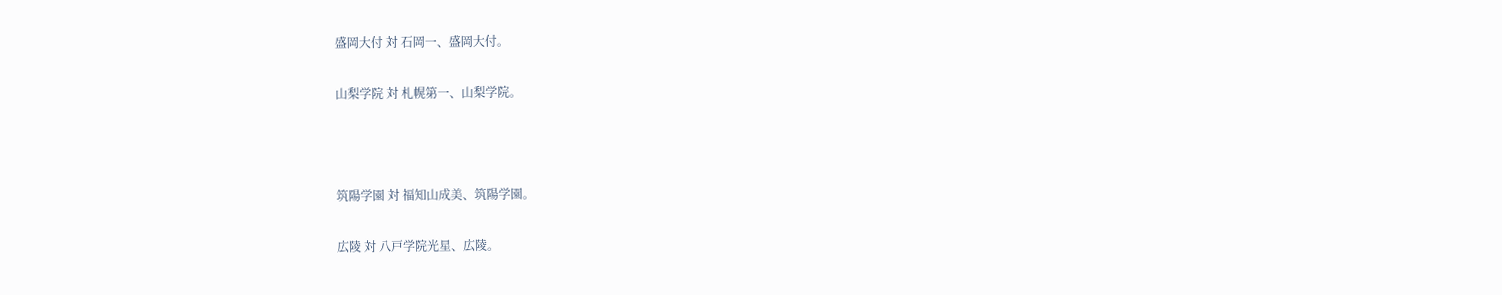盛岡大付 対 石岡一、盛岡大付。

山梨学院 対 札幌第一、山梨学院。



筑陽学園 対 福知山成美、筑陽学園。

広陵 対 八戸学院光星、広陵。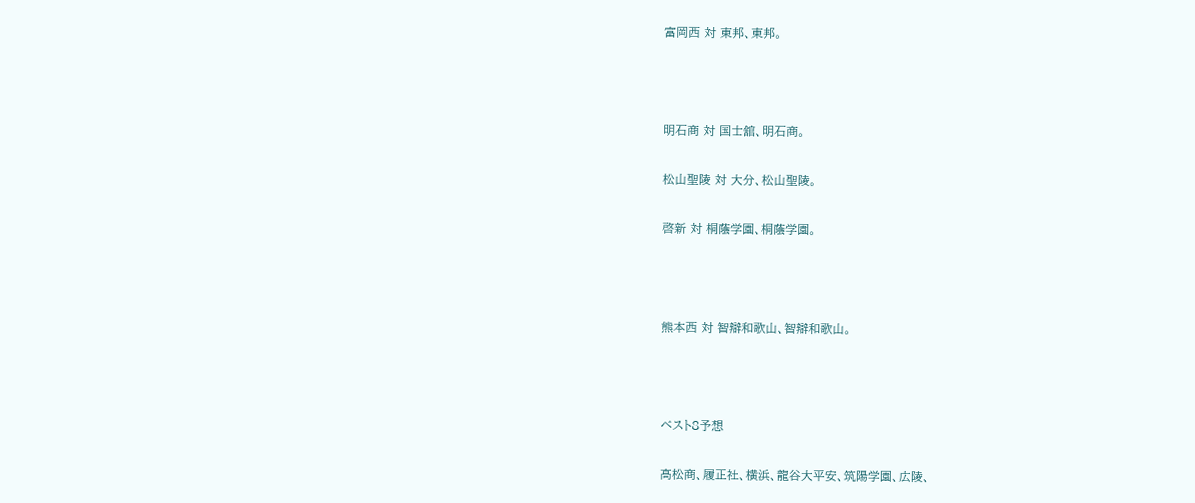富岡西 対 東邦、東邦。



明石商 対 国士舘、明石商。

松山聖陵 対 大分、松山聖陵。

啓新 対 桐蔭学園、桐蔭学園。



熊本西 対 智辯和歌山、智辯和歌山。



ベスト8予想

高松商、履正社、横浜、龍谷大平安、筑陽学園、広陵、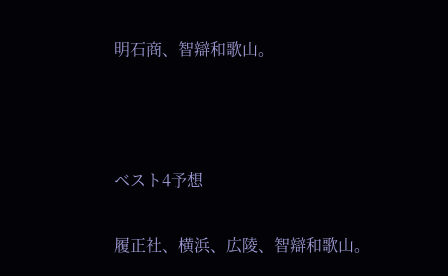明石商、智辯和歌山。



ベスト4予想

履正社、横浜、広陵、智辯和歌山。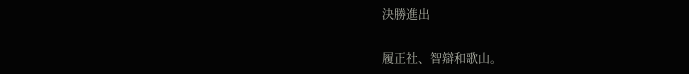決勝進出

履正社、智辯和歌山。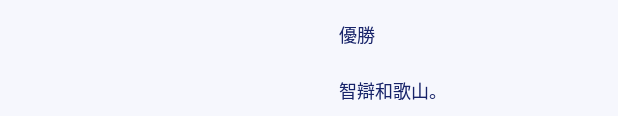優勝

智辯和歌山。